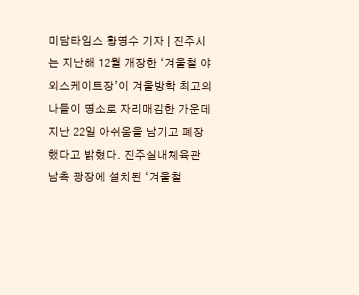미담타임스 황명수 기자 | 진주시는 지난해 12월 개장한 ‘겨울철 야외스케이트장’이 겨울방학 최고의 나들이 명소로 자리매김한 가운데 지난 22일 아쉬움을 남기고 폐장했다고 밝혔다. 진주실내체육관 남측 광장에 설치된 ‘겨울철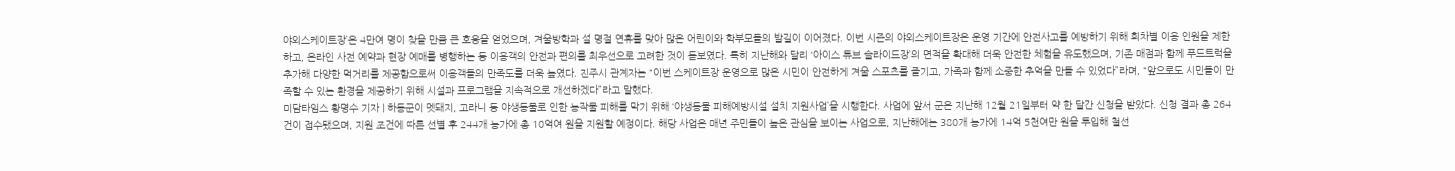야외스케이트장’은 4만여 명이 찾을 만큼 큰 호응을 얻었으며, 겨울방학과 설 명절 연휴를 맞아 많은 어린이와 학부모들의 발길이 이어졌다. 이번 시즌의 야외스케이트장은 운영 기간에 안전사고를 예방하기 위해 회차별 이용 인원을 제한하고, 온라인 사전 예약과 현장 예매를 병행하는 등 이용객의 안전과 편의를 최우선으로 고려한 것이 돋보였다. 특히 지난해와 달리 ‘아이스 튜브 슬라이드장’의 면적을 확대해 더욱 안전한 체험을 유도했으며, 기존 매점과 함께 푸드트럭을 추가해 다양한 먹거리를 제공함으로써 이용객들의 만족도를 더욱 높였다. 진주시 관계자는 “이번 스케이트장 운영으로 많은 시민이 안전하게 겨울 스포츠를 즐기고, 가족과 함께 소중한 추억을 만들 수 있었다”라며, “앞으로도 시민들이 만족할 수 있는 환경을 제공하기 위해 시설과 프로그램을 지속적으로 개선하겠다”라고 말했다.
미담타임스 황명수 기자 | 하동군이 멧돼지, 고라니 등 야생동물로 인한 농작물 피해를 막기 위해 ‘야생동물 피해예방시설 설치 지원사업’을 시행한다. 사업에 앞서 군은 지난해 12월 21일부터 약 한 달간 신청을 받았다. 신청 결과 총 264건이 접수됐으며, 지원 조건에 따른 선별 후 244개 농가에 총 10억여 원을 지원할 예정이다. 해당 사업은 매년 주민들이 높은 관심을 보이는 사업으로, 지난해에는 380개 농가에 14억 5천여만 원을 투입해 철선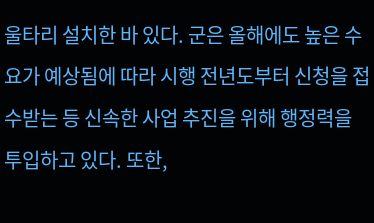울타리 설치한 바 있다. 군은 올해에도 높은 수요가 예상됨에 따라 시행 전년도부터 신청을 접수받는 등 신속한 사업 추진을 위해 행정력을 투입하고 있다. 또한,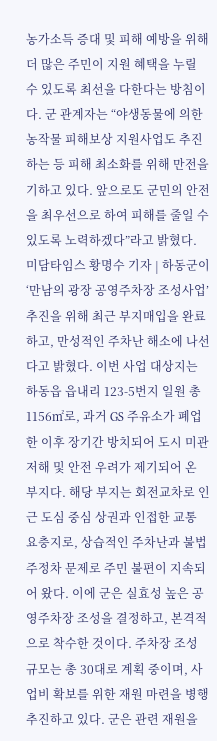농가소득 증대 및 피해 예방을 위해 더 많은 주민이 지원 혜택을 누릴 수 있도록 최선을 다한다는 방침이다. 군 관계자는 “야생동물에 의한 농작물 피해보상 지원사업도 추진하는 등 피해 최소화를 위해 만전을 기하고 있다. 앞으로도 군민의 안전을 최우선으로 하여 피해를 줄일 수 있도록 노력하겠다”라고 밝혔다.
미담타임스 황명수 기자 | 하동군이 ‘만남의 광장 공영주차장 조성사업’ 추진을 위해 최근 부지매입을 완료하고, 만성적인 주차난 해소에 나선다고 밝혔다. 이번 사업 대상지는 하동읍 읍내리 123-5번지 일원 총 1156㎡로, 과거 GS 주유소가 폐업한 이후 장기간 방치되어 도시 미관 저해 및 안전 우려가 제기되어 온 부지다. 해당 부지는 회전교차로 인근 도심 중심 상권과 인접한 교통 요충지로, 상습적인 주차난과 불법주정차 문제로 주민 불편이 지속되어 왔다. 이에 군은 실효성 높은 공영주차장 조성을 결정하고, 본격적으로 착수한 것이다. 주차장 조성 규모는 총 30대로 계획 중이며, 사업비 확보를 위한 재원 마련을 병행 추진하고 있다. 군은 관련 재원을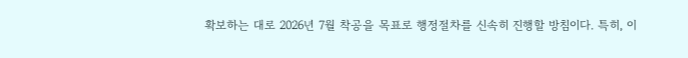확보하는 대로 2026년 7월 착공을 목표로 행정절차를 신속히 진행할 방침이다. 특히, 이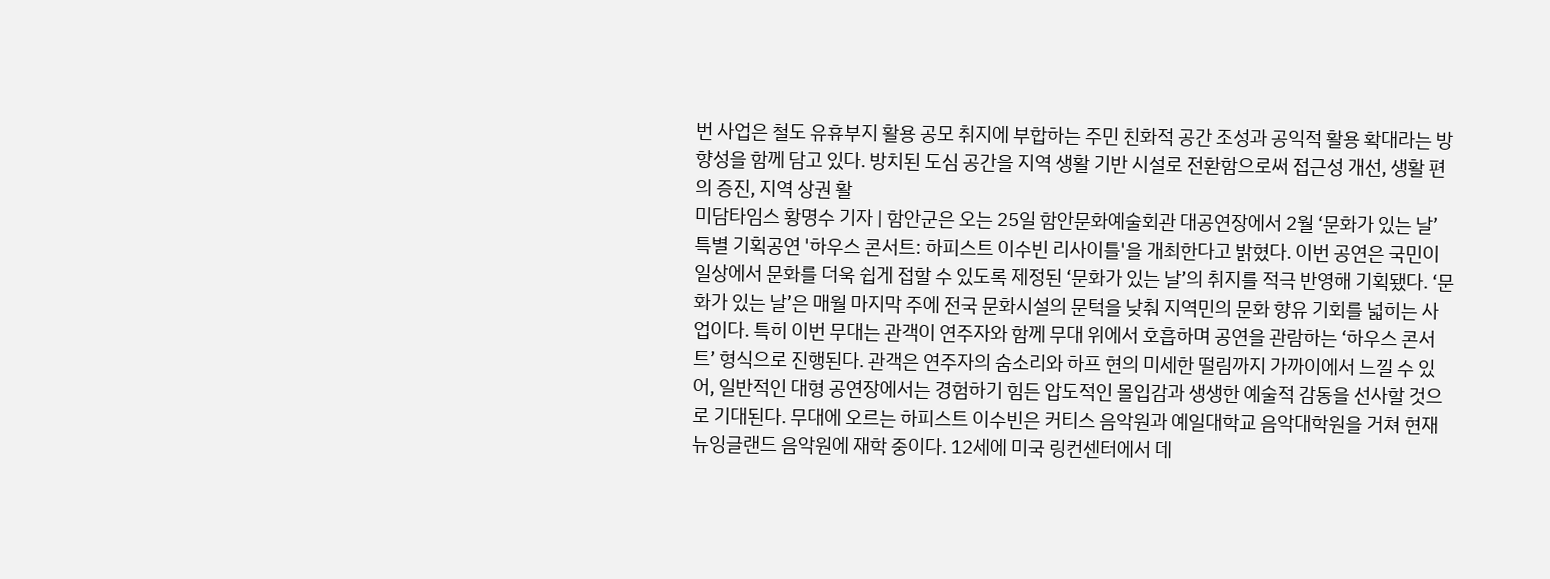번 사업은 철도 유휴부지 활용 공모 취지에 부합하는 주민 친화적 공간 조성과 공익적 활용 확대라는 방향성을 함께 담고 있다. 방치된 도심 공간을 지역 생활 기반 시설로 전환함으로써 접근성 개선, 생활 편의 증진, 지역 상권 활
미담타임스 황명수 기자 | 함안군은 오는 25일 함안문화예술회관 대공연장에서 2월 ‘문화가 있는 날’ 특별 기획공연 '하우스 콘서트: 하피스트 이수빈 리사이틀'을 개최한다고 밝혔다. 이번 공연은 국민이 일상에서 문화를 더욱 쉽게 접할 수 있도록 제정된 ‘문화가 있는 날’의 취지를 적극 반영해 기획됐다. ‘문화가 있는 날’은 매월 마지막 주에 전국 문화시설의 문턱을 낮춰 지역민의 문화 향유 기회를 넓히는 사업이다. 특히 이번 무대는 관객이 연주자와 함께 무대 위에서 호흡하며 공연을 관람하는 ‘하우스 콘서트’ 형식으로 진행된다. 관객은 연주자의 숨소리와 하프 현의 미세한 떨림까지 가까이에서 느낄 수 있어, 일반적인 대형 공연장에서는 경험하기 힘든 압도적인 몰입감과 생생한 예술적 감동을 선사할 것으로 기대된다. 무대에 오르는 하피스트 이수빈은 커티스 음악원과 예일대학교 음악대학원을 거쳐 현재 뉴잉글랜드 음악원에 재학 중이다. 12세에 미국 링컨센터에서 데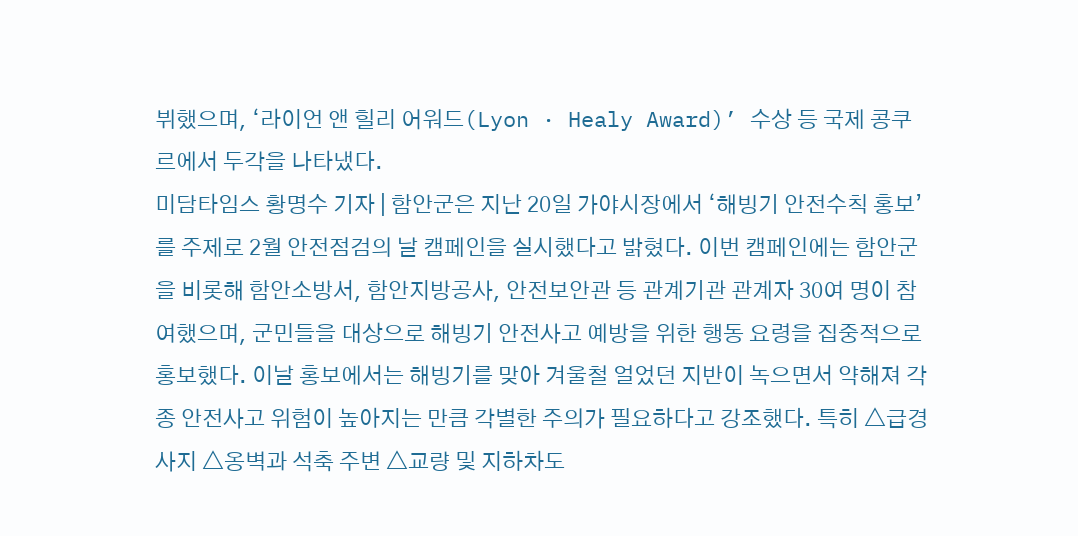뷔했으며, ‘라이언 앤 힐리 어워드(Lyon · Healy Award)’ 수상 등 국제 콩쿠르에서 두각을 나타냈다.
미담타임스 황명수 기자 | 함안군은 지난 20일 가야시장에서 ‘해빙기 안전수칙 홍보’를 주제로 2월 안전점검의 날 캠페인을 실시했다고 밝혔다. 이번 캠페인에는 함안군을 비롯해 함안소방서, 함안지방공사, 안전보안관 등 관계기관 관계자 30여 명이 참여했으며, 군민들을 대상으로 해빙기 안전사고 예방을 위한 행동 요령을 집중적으로 홍보했다. 이날 홍보에서는 해빙기를 맞아 겨울철 얼었던 지반이 녹으면서 약해져 각종 안전사고 위험이 높아지는 만큼 각별한 주의가 필요하다고 강조했다. 특히 △급경사지 △옹벽과 석축 주변 △교량 및 지하차도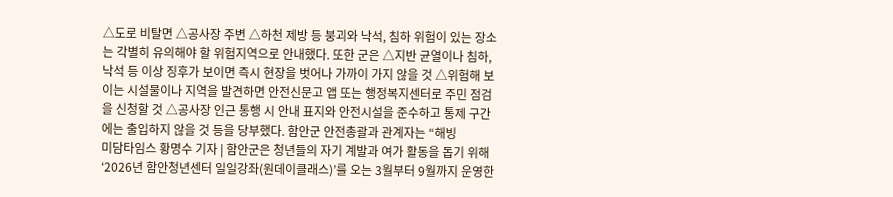△도로 비탈면 △공사장 주변 △하천 제방 등 붕괴와 낙석, 침하 위험이 있는 장소는 각별히 유의해야 할 위험지역으로 안내했다. 또한 군은 △지반 균열이나 침하, 낙석 등 이상 징후가 보이면 즉시 현장을 벗어나 가까이 가지 않을 것 △위험해 보이는 시설물이나 지역을 발견하면 안전신문고 앱 또는 행정복지센터로 주민 점검을 신청할 것 △공사장 인근 통행 시 안내 표지와 안전시설을 준수하고 통제 구간에는 출입하지 않을 것 등을 당부했다. 함안군 안전총괄과 관계자는 “해빙
미담타임스 황명수 기자 | 함안군은 청년들의 자기 계발과 여가 활동을 돕기 위해 ‘2026년 함안청년센터 일일강좌(원데이클래스)’를 오는 3월부터 9월까지 운영한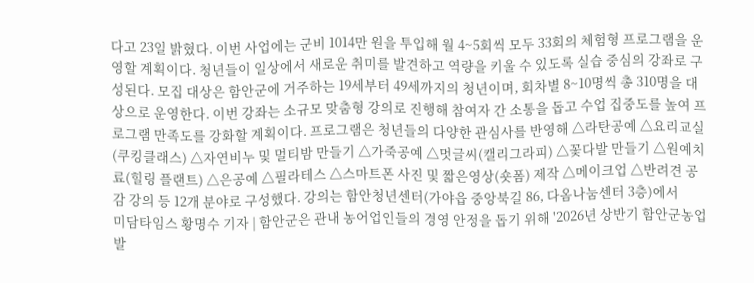다고 23일 밝혔다. 이번 사업에는 군비 1014만 원을 투입해 월 4~5회씩 모두 33회의 체험형 프로그램을 운영할 계획이다. 청년들이 일상에서 새로운 취미를 발견하고 역량을 키울 수 있도록 실습 중심의 강좌로 구성된다. 모집 대상은 함안군에 거주하는 19세부터 49세까지의 청년이며, 회차별 8~10명씩 총 310명을 대상으로 운영한다. 이번 강좌는 소규모 맞춤형 강의로 진행해 참여자 간 소통을 돕고 수업 집중도를 높여 프로그램 만족도를 강화할 계획이다. 프로그램은 청년들의 다양한 관심사를 반영해 △라탄공예 △요리교실(쿠킹클래스) △자연비누 및 멀티밤 만들기 △가죽공예 △멋글씨(캘리그라피) △꽃다발 만들기 △원예치료(힐링 플랜트) △은공예 △필라테스 △스마트폰 사진 및 짧은영상(숏폼) 제작 △메이크업 △반려견 공감 강의 등 12개 분야로 구성했다. 강의는 함안청년센터(가야읍 중앙북길 86, 다옴나눔센터 3층)에서
미담타임스 황명수 기자 | 함안군은 관내 농어업인들의 경영 안정을 돕기 위해 '2026년 상반기 함안군농업발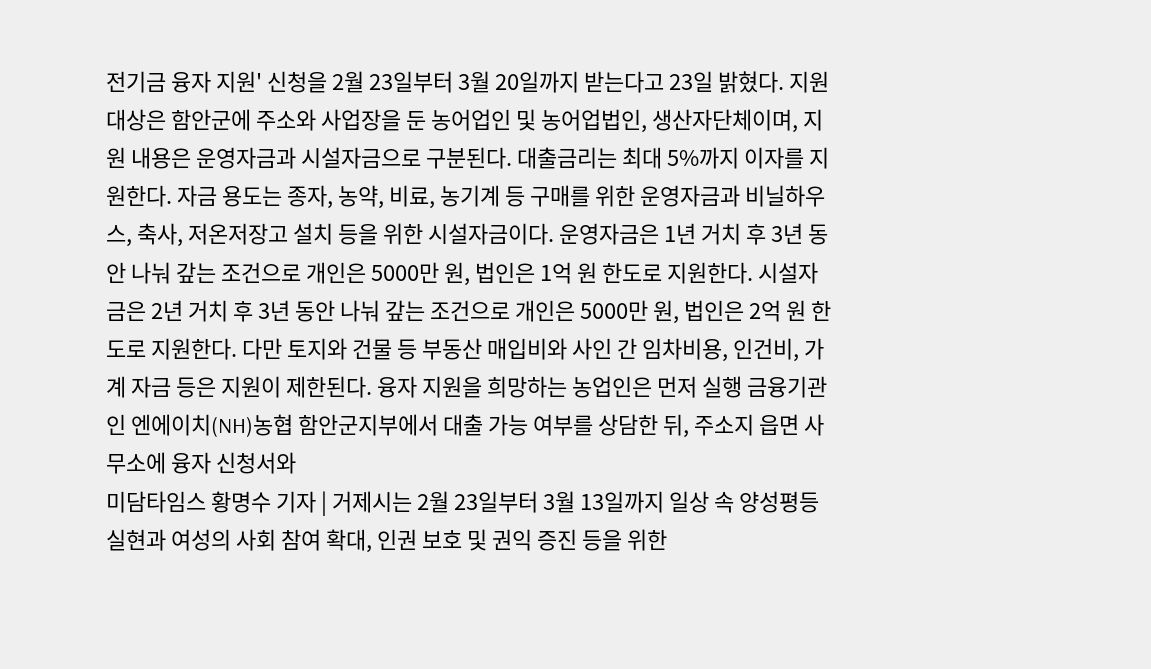전기금 융자 지원' 신청을 2월 23일부터 3월 20일까지 받는다고 23일 밝혔다. 지원 대상은 함안군에 주소와 사업장을 둔 농어업인 및 농어업법인, 생산자단체이며, 지원 내용은 운영자금과 시설자금으로 구분된다. 대출금리는 최대 5%까지 이자를 지원한다. 자금 용도는 종자, 농약, 비료, 농기계 등 구매를 위한 운영자금과 비닐하우스, 축사, 저온저장고 설치 등을 위한 시설자금이다. 운영자금은 1년 거치 후 3년 동안 나눠 갚는 조건으로 개인은 5000만 원, 법인은 1억 원 한도로 지원한다. 시설자금은 2년 거치 후 3년 동안 나눠 갚는 조건으로 개인은 5000만 원, 법인은 2억 원 한도로 지원한다. 다만 토지와 건물 등 부동산 매입비와 사인 간 임차비용, 인건비, 가계 자금 등은 지원이 제한된다. 융자 지원을 희망하는 농업인은 먼저 실행 금융기관인 엔에이치(NH)농협 함안군지부에서 대출 가능 여부를 상담한 뒤, 주소지 읍면 사무소에 융자 신청서와
미담타임스 황명수 기자 | 거제시는 2월 23일부터 3월 13일까지 일상 속 양성평등 실현과 여성의 사회 참여 확대, 인권 보호 및 권익 증진 등을 위한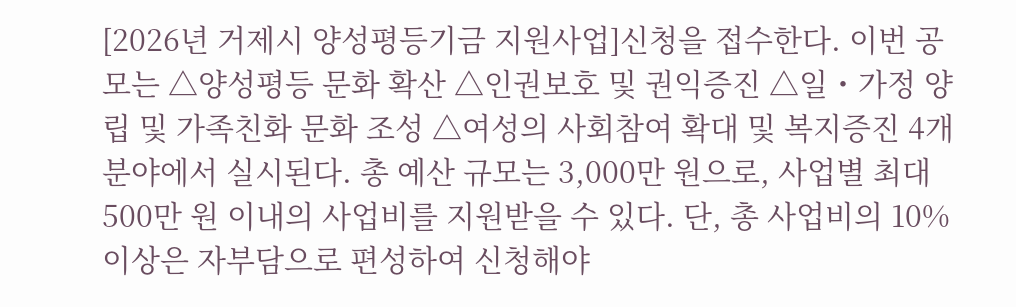[2026년 거제시 양성평등기금 지원사업]신청을 접수한다. 이번 공모는 △양성평등 문화 확산 △인권보호 및 권익증진 △일・가정 양립 및 가족친화 문화 조성 △여성의 사회참여 확대 및 복지증진 4개 분야에서 실시된다. 총 예산 규모는 3,000만 원으로, 사업별 최대 500만 원 이내의 사업비를 지원받을 수 있다. 단, 총 사업비의 10% 이상은 자부담으로 편성하여 신청해야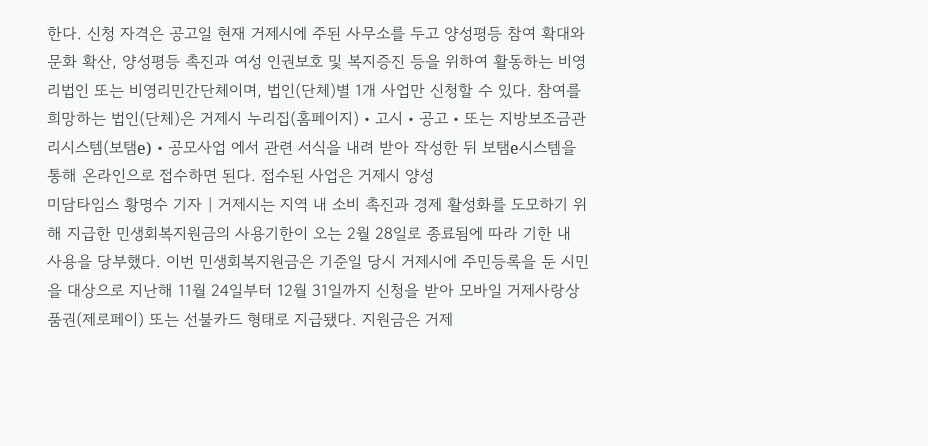한다. 신청 자격은 공고일 현재 거제시에 주된 사무소를 두고 양성평등 참여 확대와 문화 확산, 양성평등 촉진과 여성 인권보호 및 복지증진 등을 위하여 활동하는 비영리법인 또는 비영리민간단체이며, 법인(단체)별 1개 사업만 신청할 수 있다. 참여를 희망하는 법인(단체)은 거제시 누리집(홈페이지)・고시・공고・또는 지방보조금관리시스템(보탬e)・공모사업 에서 관련 서식을 내려 받아 작성한 뒤 보탬e시스템을 통해 온라인으로 접수하면 된다. 접수된 사업은 거제시 양성
미담타임스 황명수 기자 | 거제시는 지역 내 소비 촉진과 경제 활성화를 도모하기 위해 지급한 민생회복지원금의 사용기한이 오는 2월 28일로 종료됨에 따라 기한 내 사용을 당부했다. 이번 민생회복지원금은 기준일 당시 거제시에 주민등록을 둔 시민을 대상으로 지난해 11월 24일부터 12월 31일까지 신청을 받아 모바일 거제사랑상품권(제로페이) 또는 선불카드 형태로 지급됐다. 지원금은 거제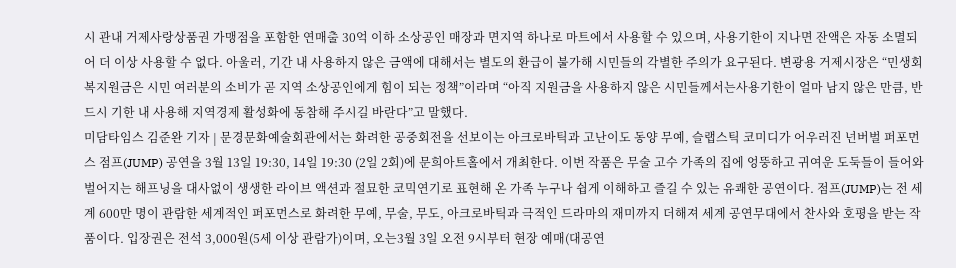시 관내 거제사랑상품권 가맹점을 포함한 연매출 30억 이하 소상공인 매장과 면지역 하나로 마트에서 사용할 수 있으며, 사용기한이 지나면 잔액은 자동 소멸되어 더 이상 사용할 수 없다. 아울러, 기간 내 사용하지 않은 금액에 대해서는 별도의 환급이 불가해 시민들의 각별한 주의가 요구된다. 변광용 거제시장은 “민생회복지원금은 시민 여러분의 소비가 곧 지역 소상공인에게 힘이 되는 정책”이라며 “아직 지원금을 사용하지 않은 시민들께서는사용기한이 얼마 남지 않은 만큼, 반드시 기한 내 사용해 지역경제 활성화에 동참해 주시길 바란다”고 말했다.
미담타임스 김준완 기자 | 문경문화예술회관에서는 화려한 공중회전을 선보이는 아크로바틱과 고난이도 동양 무예, 슬랩스틱 코미디가 어우러진 넌버벌 퍼포먼스 점프(JUMP) 공연을 3월 13일 19:30, 14일 19:30 (2일 2회)에 문희아트홀에서 개최한다. 이번 작품은 무술 고수 가족의 집에 엉뚱하고 귀여운 도둑들이 들어와 벌어지는 해프닝을 대사없이 생생한 라이브 액션과 절묘한 코믹연기로 표현해 온 가족 누구나 쉽게 이해하고 즐길 수 있는 유쾌한 공연이다. 점프(JUMP)는 전 세계 600만 명이 관람한 세계적인 퍼포먼스로 화려한 무예, 무술, 무도, 아크로바틱과 극적인 드라마의 재미까지 더해져 세계 공연무대에서 찬사와 호평을 받는 작품이다. 입장권은 전석 3,000원(5세 이상 관람가)이며, 오는3월 3일 오전 9시부터 현장 예매(대공연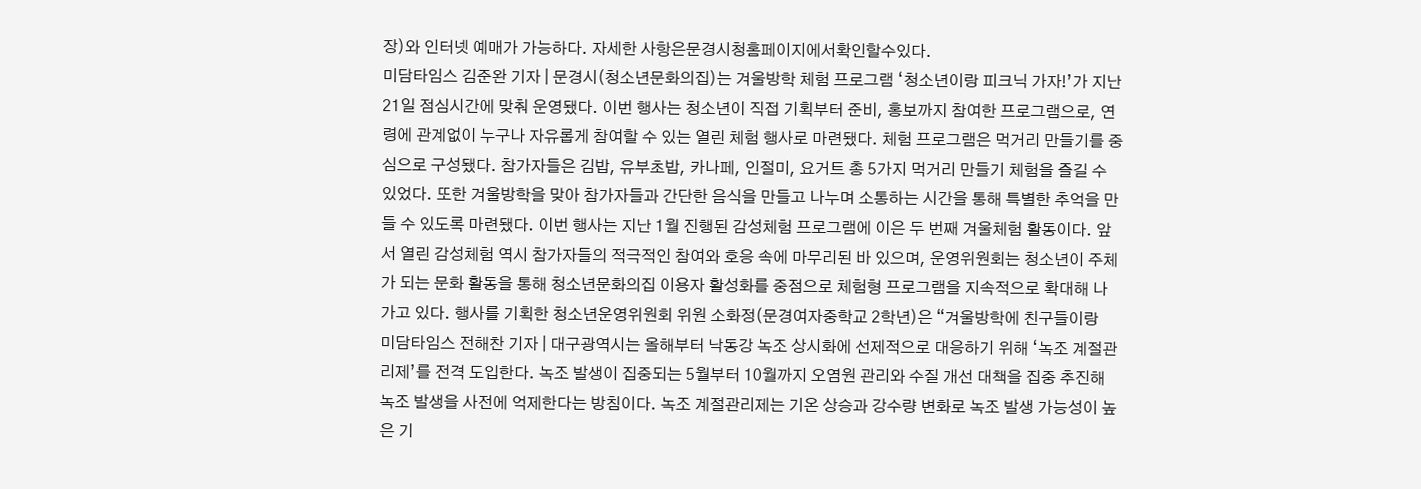장)와 인터넷 예매가 가능하다. 자세한 사항은문경시청홈페이지에서확인할수있다.
미담타임스 김준완 기자 | 문경시(청소년문화의집)는 겨울방학 체험 프로그램 ‘청소년이랑 피크닉 가자!’가 지난 21일 점심시간에 맞춰 운영됐다. 이번 행사는 청소년이 직접 기획부터 준비, 홍보까지 참여한 프로그램으로, 연령에 관계없이 누구나 자유롭게 참여할 수 있는 열린 체험 행사로 마련됐다. 체험 프로그램은 먹거리 만들기를 중심으로 구성됐다. 참가자들은 김밥, 유부초밥, 카나페, 인절미, 요거트 총 5가지 먹거리 만들기 체험을 즐길 수 있었다. 또한 겨울방학을 맞아 참가자들과 간단한 음식을 만들고 나누며 소통하는 시간을 통해 특별한 추억을 만들 수 있도록 마련됐다. 이번 행사는 지난 1월 진행된 감성체험 프로그램에 이은 두 번째 겨울체험 활동이다. 앞서 열린 감성체험 역시 참가자들의 적극적인 참여와 호응 속에 마무리된 바 있으며, 운영위원회는 청소년이 주체가 되는 문화 활동을 통해 청소년문화의집 이용자 활성화를 중점으로 체험형 프로그램을 지속적으로 확대해 나가고 있다. 행사를 기획한 청소년운영위원회 위원 소화정(문경여자중학교 2학년)은 “겨울방학에 친구들이랑
미담타임스 전해찬 기자 | 대구광역시는 올해부터 낙동강 녹조 상시화에 선제적으로 대응하기 위해 ‘녹조 계절관리제’를 전격 도입한다. 녹조 발생이 집중되는 5월부터 10월까지 오염원 관리와 수질 개선 대책을 집중 추진해 녹조 발생을 사전에 억제한다는 방침이다. 녹조 계절관리제는 기온 상승과 강수량 변화로 녹조 발생 가능성이 높은 기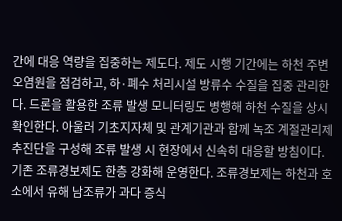간에 대응 역량을 집중하는 제도다. 제도 시행 기간에는 하천 주변 오염원을 점검하고, 하·폐수 처리시설 방류수 수질을 집중 관리한다. 드론을 활용한 조류 발생 모니터링도 병행해 하천 수질을 상시 확인한다. 아울러 기초지자체 및 관계기관과 함께 녹조 계절관리제 추진단을 구성해 조류 발생 시 현장에서 신속히 대응할 방침이다. 기존 조류경보제도 한층 강화해 운영한다. 조류경보제는 하천과 호소에서 유해 남조류가 과다 증식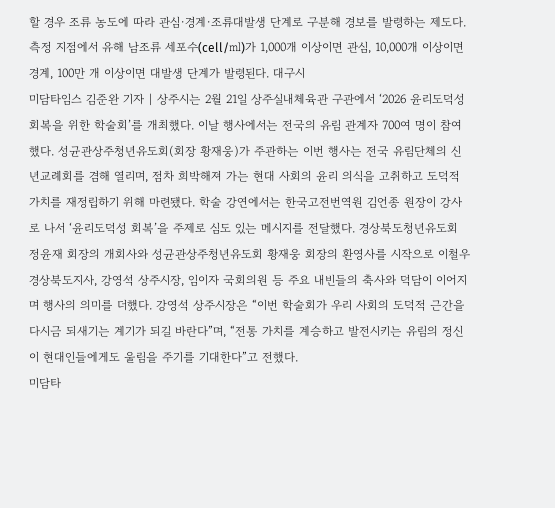할 경우 조류 농도에 따라 관심·경계·조류대발생 단계로 구분해 경보를 발령하는 제도다. 측정 지점에서 유해 남조류 세포수(cell/㎖)가 1,000개 이상이면 관심, 10,000개 이상이면 경계, 100만 개 이상이면 대발생 단계가 발령된다. 대구시
미담타임스 김준완 기자 | 상주시는 2월 21일 상주실내체육관 구관에서 ‘2026 윤리도덕성 회복을 위한 학술회’를 개최했다. 이날 행사에서는 전국의 유림 관계자 700여 명이 참여했다. 성균관상주청년유도회(회장 황재웅)가 주관하는 이번 행사는 전국 유림단체의 신년교례회를 겸해 열리며, 점차 희박해져 가는 현대 사회의 윤리 의식을 고취하고 도덕적 가치를 재정립하기 위해 마련됐다. 학술 강연에서는 한국고전번역원 김언종 원장이 강사로 나서 ‘윤리도덕성 회복’을 주제로 심도 있는 메시지를 전달했다. 경상북도청년유도회 정윤재 회장의 개회사와 성균관상주청년유도회 황재웅 회장의 환영사를 시작으로 이철우 경상북도지사, 강영석 상주시장, 임이자 국회의원 등 주요 내빈들의 축사와 덕담이 이어지며 행사의 의미를 더했다. 강영석 상주시장은 “이번 학술회가 우리 사회의 도덕적 근간을 다시금 되새기는 계기가 되길 바란다”며, “전통 가치를 계승하고 발전시키는 유림의 정신이 현대인들에게도 울림을 주기를 기대한다”고 전했다.
미담타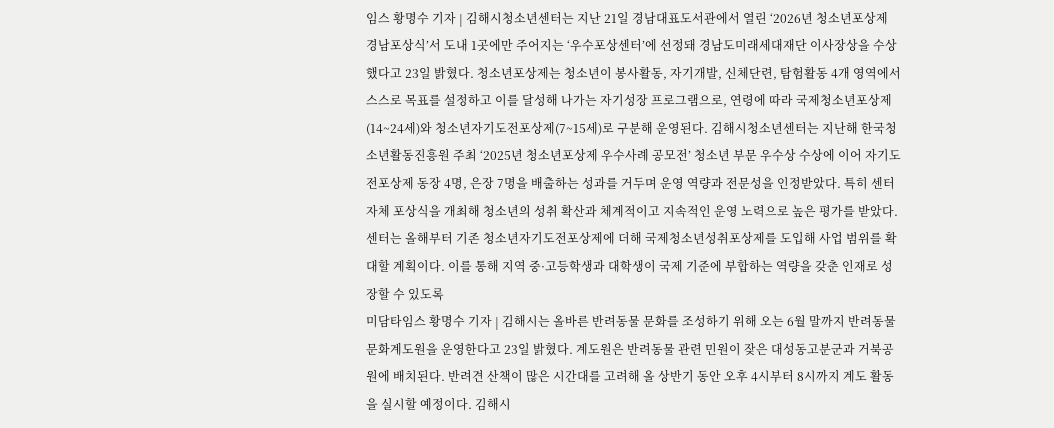임스 황명수 기자 | 김해시청소년센터는 지난 21일 경남대표도서관에서 열린 ‘2026년 청소년포상제 경남포상식’서 도내 1곳에만 주어지는 ‘우수포상센터’에 선정돼 경남도미래세대재단 이사장상을 수상했다고 23일 밝혔다. 청소년포상제는 청소년이 봉사활동, 자기개발, 신체단련, 탐험활동 4개 영역에서 스스로 목표를 설정하고 이를 달성해 나가는 자기성장 프로그램으로, 연령에 따라 국제청소년포상제(14~24세)와 청소년자기도전포상제(7~15세)로 구분해 운영된다. 김해시청소년센터는 지난해 한국청소년활동진흥원 주최 ‘2025년 청소년포상제 우수사례 공모전’ 청소년 부문 우수상 수상에 이어 자기도전포상제 동장 4명, 은장 7명을 배출하는 성과를 거두며 운영 역량과 전문성을 인정받았다. 특히 센터 자체 포상식을 개최해 청소년의 성취 확산과 체계적이고 지속적인 운영 노력으로 높은 평가를 받았다. 센터는 올해부터 기존 청소년자기도전포상제에 더해 국제청소년성취포상제를 도입해 사업 범위를 확대할 계획이다. 이를 통해 지역 중·고등학생과 대학생이 국제 기준에 부합하는 역량을 갖춘 인재로 성장할 수 있도록
미담타임스 황명수 기자 | 김해시는 올바른 반려동물 문화를 조성하기 위해 오는 6월 말까지 반려동물 문화계도원을 운영한다고 23일 밝혔다. 계도원은 반려동물 관련 민원이 잦은 대성동고분군과 거북공원에 배치된다. 반려견 산책이 많은 시간대를 고려해 올 상반기 동안 오후 4시부터 8시까지 계도 활동을 실시할 예정이다. 김해시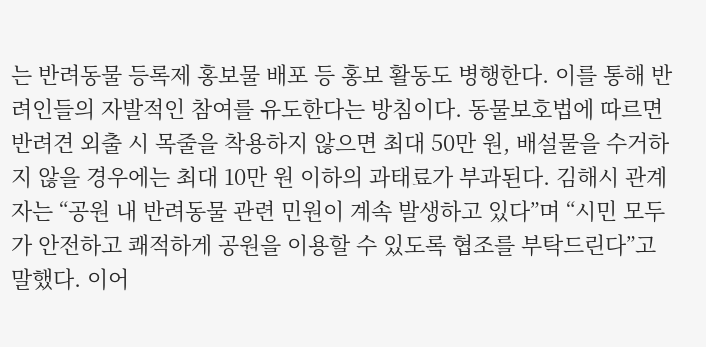는 반려동물 등록제 홍보물 배포 등 홍보 활동도 병행한다. 이를 통해 반려인들의 자발적인 참여를 유도한다는 방침이다. 동물보호법에 따르면 반려견 외출 시 목줄을 착용하지 않으면 최대 50만 원, 배설물을 수거하지 않을 경우에는 최대 10만 원 이하의 과태료가 부과된다. 김해시 관계자는 “공원 내 반려동물 관련 민원이 계속 발생하고 있다”며 “시민 모두가 안전하고 쾌적하게 공원을 이용할 수 있도록 협조를 부탁드린다”고 말했다. 이어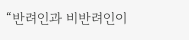“반려인과 비반려인이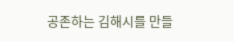공존하는 김해시를 만들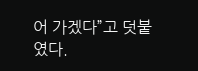어 가겠다”고 덧붙였다.